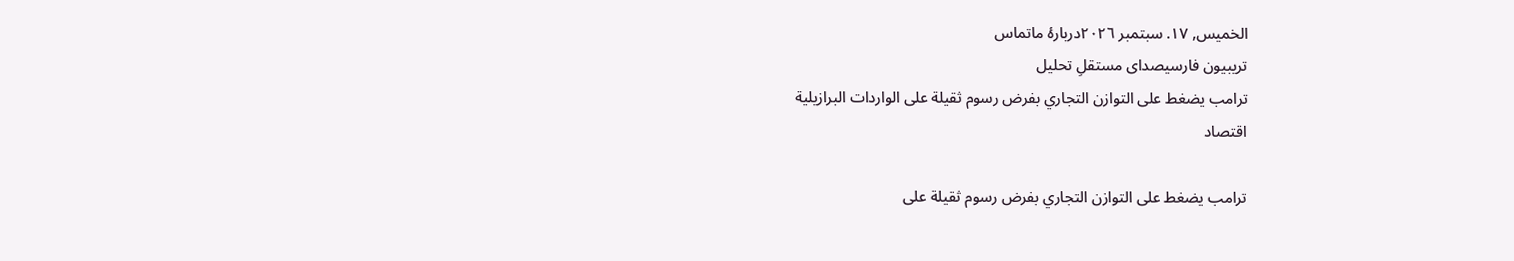الخميس, ١٧. سبتمبر ٢٠٢٦دربارهٔ ماتماس
تريبيون فارسيصدای مستقلِ تحلیل
ترامب يضغط على التوازن التجاري بفرض رسوم ثقيلة على الواردات البرازيلية
اقتصاد

ترامب يضغط على التوازن التجاري بفرض رسوم ثقيلة على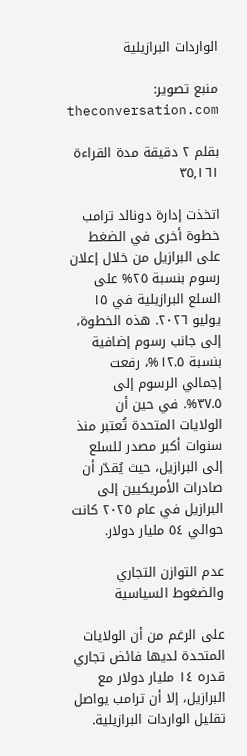الواردات البرازيلية

منبع تصویر: theconversation.com

بقلم ٢ دقيقة مدة القراءة ٣٥,١٦١

اتخذت إدارة دونالد ترامب خطوة أخرى في الضغط على البرازيل من خلال إعلان رسوم بنسبة ٢٥% على السلع البرازيلية في ١٥ يوليو ٢٠٢٦. هذه الخطوة، إلى جانب رسوم إضافية بنسبة ١٢.٥%، رفعت إجمالي الرسوم إلى ٣٧.٥%. في حين أن الولايات المتحدة تُعتبر منذ سنوات أكبر مصدر للسلع إلى البرازيل، حيث يُقدّر أن صادرات الأمريكيين إلى البرازيل في عام ٢٠٢٥ كانت حوالي ٥٤ مليار دولار.

عدم التوازن التجاري والضغوط السياسية

على الرغم من أن الولايات المتحدة لديها فائض تجاري قدره ١٤ مليار دولار مع البرازيل، إلا أن ترامب يواصل تقليل الواردات البرازيلية.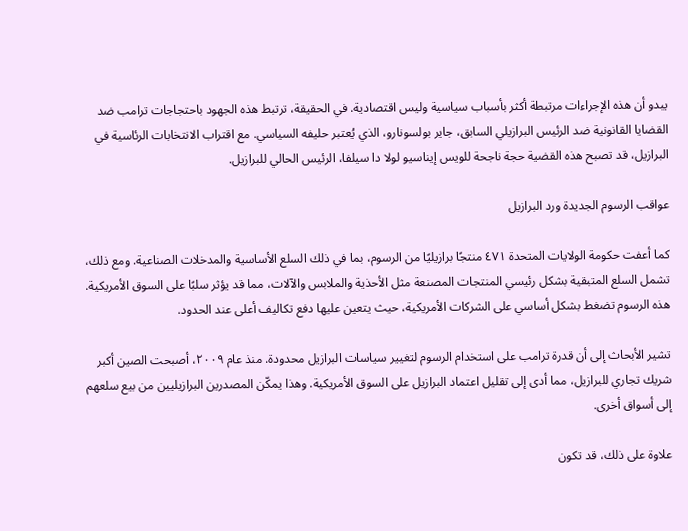يبدو أن هذه الإجراءات مرتبطة أكثر بأسباب سياسية وليس اقتصادية. في الحقيقة، ترتبط هذه الجهود باحتجاجات ترامب ضد القضايا القانونية ضد الرئيس البرازيلي السابق، جاير بولسونارو، الذي يُعتبر حليفه السياسي. مع اقتراب الانتخابات الرئاسية في البرازيل، قد تصبح هذه القضية حجة ناجحة للويس إيناسيو لولا دا سيلفا، الرئيس الحالي للبرازيل.

عواقب الرسوم الجديدة ورد البرازيل

كما أعفت حكومة الولايات المتحدة ٤٧١ منتجًا برازيليًا من الرسوم، بما في ذلك السلع الأساسية والمدخلات الصناعية. ومع ذلك، تشمل السلع المتبقية بشكل رئيسي المنتجات المصنعة مثل الأحذية والملابس والآلات، مما قد يؤثر سلبًا على السوق الأمريكية. هذه الرسوم تضغط بشكل أساسي على الشركات الأمريكية، حيث يتعين عليها دفع تكاليف أعلى عند الحدود.

تشير الأبحاث إلى أن قدرة ترامب على استخدام الرسوم لتغيير سياسات البرازيل محدودة. منذ عام ٢٠٠٩، أصبحت الصين أكبر شريك تجاري للبرازيل، مما أدى إلى تقليل اعتماد البرازيل على السوق الأمريكية. وهذا يمكّن المصدرين البرازيليين من بيع سلعهم إلى أسواق أخرى.

علاوة على ذلك، قد تكون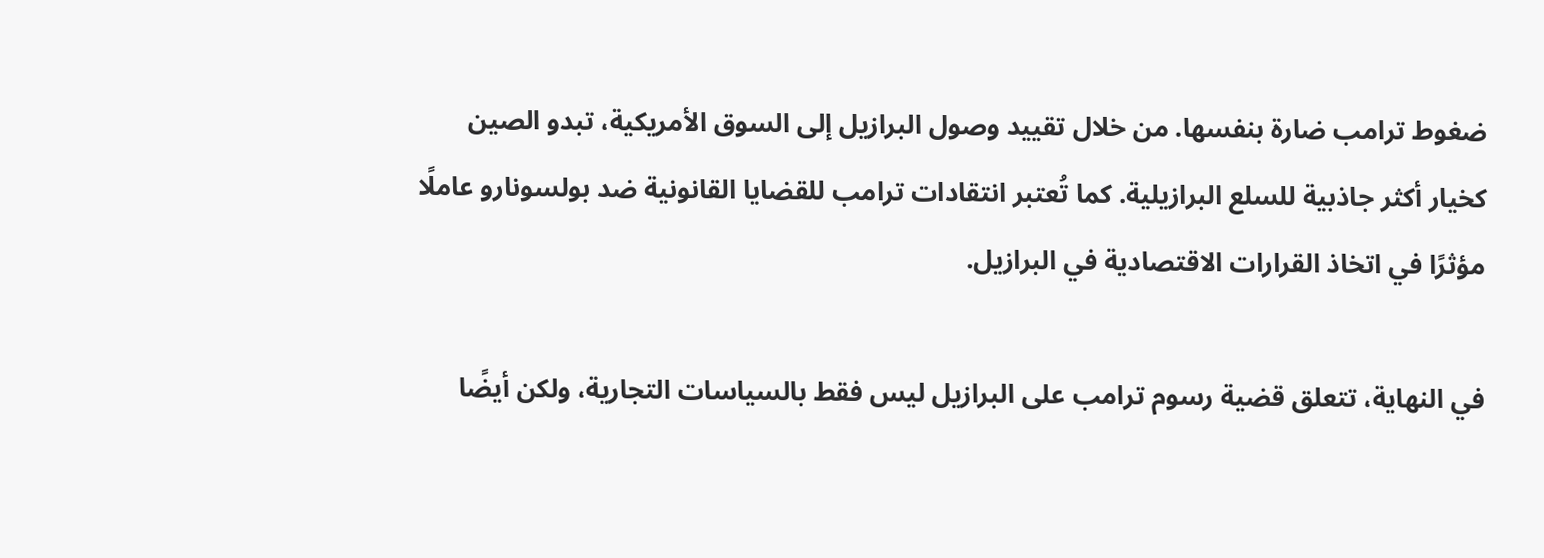ضغوط ترامب ضارة بنفسها. من خلال تقييد وصول البرازيل إلى السوق الأمريكية، تبدو الصين كخيار أكثر جاذبية للسلع البرازيلية. كما تُعتبر انتقادات ترامب للقضايا القانونية ضد بولسونارو عاملًا مؤثرًا في اتخاذ القرارات الاقتصادية في البرازيل.

في النهاية، تتعلق قضية رسوم ترامب على البرازيل ليس فقط بالسياسات التجارية، ولكن أيضًا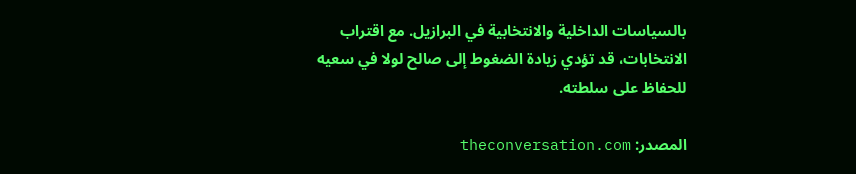بالسياسات الداخلية والانتخابية في البرازيل. مع اقتراب الانتخابات، قد تؤدي زيادة الضغوط إلى صالح لولا في سعيه للحفاظ على سلطته.

المصدر: theconversation.com